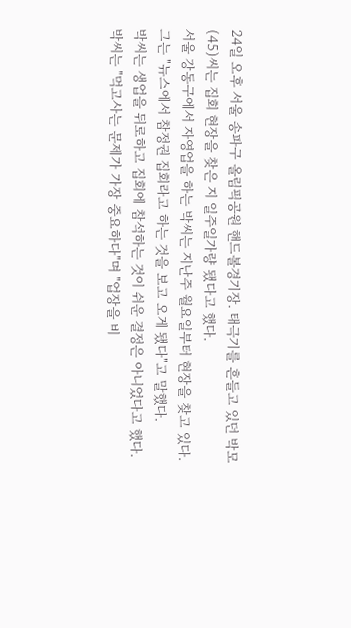24일 오후 서울 송파구 올림픽공원 핸드볼경기장. 태극기를 흔들고 있던 박모(45)씨는 집회 현장을 찾은 지 일주일가량 됐다고 했다.
서울 강동구에서 자영업을 하는 박씨는 지난주 월요일부터 현장을 찾고 있다. 그는 "뉴스에서 참정권 집회라고 하는 것을 보고 오게 됐다"고 말했다.
박씨는 생업을 뒤로하고 집회에 참석하는 것이 쉬운 결정은 아니었다고 했다. 박씨는 "먹고사는 문제가 가장 중요하다"며 "업장을 비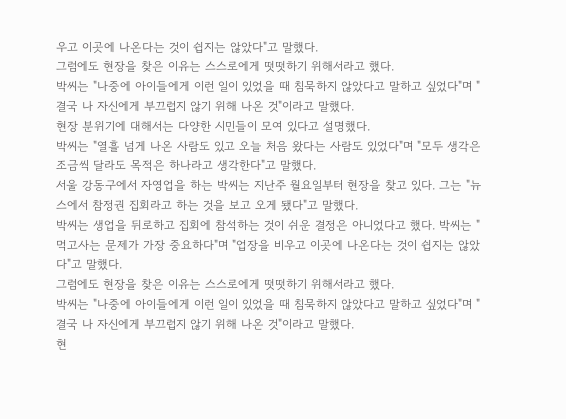우고 이곳에 나온다는 것이 쉽지는 않았다"고 말했다.
그럼에도 현장을 찾은 이유는 스스로에게 떳떳하기 위해서라고 했다.
박씨는 "나중에 아이들에게 이런 일이 있었을 때 침묵하지 않았다고 말하고 싶었다"며 "결국 나 자신에게 부끄럽지 않기 위해 나온 것"이라고 말했다.
현장 분위기에 대해서는 다양한 시민들이 모여 있다고 설명했다.
박씨는 "열흘 넘게 나온 사람도 있고 오늘 처음 왔다는 사람도 있었다"며 "모두 생각은 조금씩 달라도 목적은 하나라고 생각한다"고 말했다.
서울 강동구에서 자영업을 하는 박씨는 지난주 월요일부터 현장을 찾고 있다. 그는 "뉴스에서 참정권 집회라고 하는 것을 보고 오게 됐다"고 말했다.
박씨는 생업을 뒤로하고 집회에 참석하는 것이 쉬운 결정은 아니었다고 했다. 박씨는 "먹고사는 문제가 가장 중요하다"며 "업장을 비우고 이곳에 나온다는 것이 쉽지는 않았다"고 말했다.
그럼에도 현장을 찾은 이유는 스스로에게 떳떳하기 위해서라고 했다.
박씨는 "나중에 아이들에게 이런 일이 있었을 때 침묵하지 않았다고 말하고 싶었다"며 "결국 나 자신에게 부끄럽지 않기 위해 나온 것"이라고 말했다.
현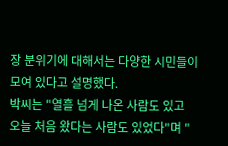장 분위기에 대해서는 다양한 시민들이 모여 있다고 설명했다.
박씨는 "열흘 넘게 나온 사람도 있고 오늘 처음 왔다는 사람도 있었다"며 "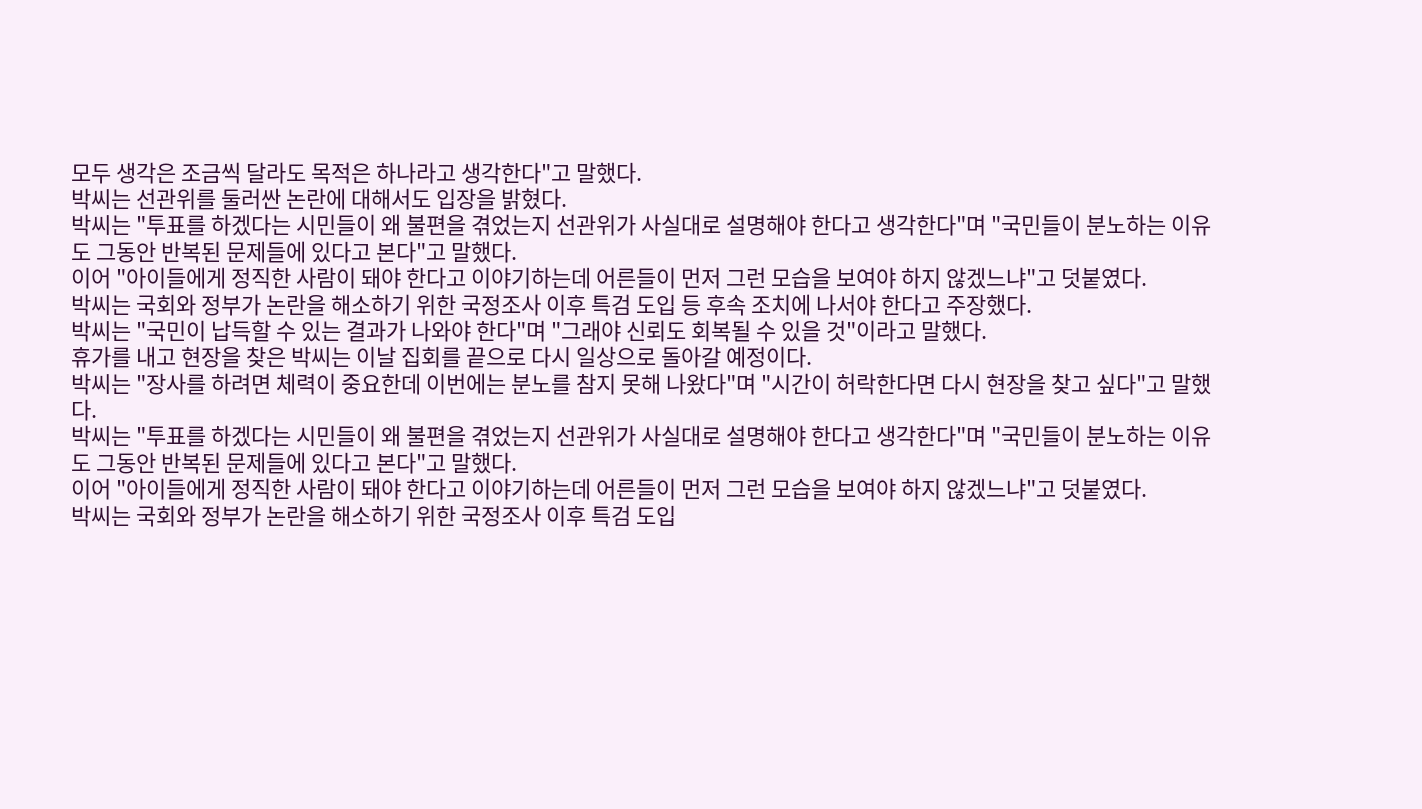모두 생각은 조금씩 달라도 목적은 하나라고 생각한다"고 말했다.
박씨는 선관위를 둘러싼 논란에 대해서도 입장을 밝혔다.
박씨는 "투표를 하겠다는 시민들이 왜 불편을 겪었는지 선관위가 사실대로 설명해야 한다고 생각한다"며 "국민들이 분노하는 이유도 그동안 반복된 문제들에 있다고 본다"고 말했다.
이어 "아이들에게 정직한 사람이 돼야 한다고 이야기하는데 어른들이 먼저 그런 모습을 보여야 하지 않겠느냐"고 덧붙였다.
박씨는 국회와 정부가 논란을 해소하기 위한 국정조사 이후 특검 도입 등 후속 조치에 나서야 한다고 주장했다.
박씨는 "국민이 납득할 수 있는 결과가 나와야 한다"며 "그래야 신뢰도 회복될 수 있을 것"이라고 말했다.
휴가를 내고 현장을 찾은 박씨는 이날 집회를 끝으로 다시 일상으로 돌아갈 예정이다.
박씨는 "장사를 하려면 체력이 중요한데 이번에는 분노를 참지 못해 나왔다"며 "시간이 허락한다면 다시 현장을 찾고 싶다"고 말했다.
박씨는 "투표를 하겠다는 시민들이 왜 불편을 겪었는지 선관위가 사실대로 설명해야 한다고 생각한다"며 "국민들이 분노하는 이유도 그동안 반복된 문제들에 있다고 본다"고 말했다.
이어 "아이들에게 정직한 사람이 돼야 한다고 이야기하는데 어른들이 먼저 그런 모습을 보여야 하지 않겠느냐"고 덧붙였다.
박씨는 국회와 정부가 논란을 해소하기 위한 국정조사 이후 특검 도입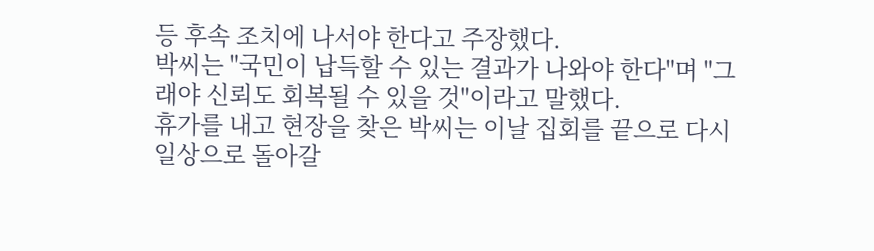등 후속 조치에 나서야 한다고 주장했다.
박씨는 "국민이 납득할 수 있는 결과가 나와야 한다"며 "그래야 신뢰도 회복될 수 있을 것"이라고 말했다.
휴가를 내고 현장을 찾은 박씨는 이날 집회를 끝으로 다시 일상으로 돌아갈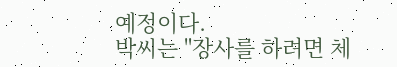예정이다.
박씨는 "장사를 하려면 체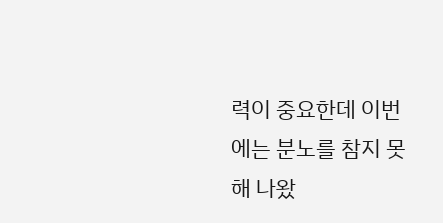력이 중요한데 이번에는 분노를 참지 못해 나왔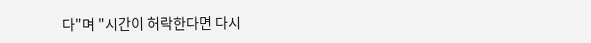다"며 "시간이 허락한다면 다시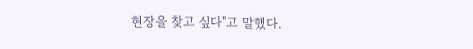현장을 찾고 싶다"고 말했다.